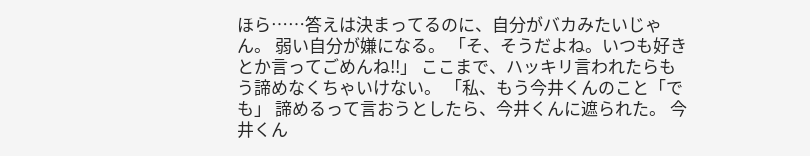ほら……答えは決まってるのに、自分がバカみたいじゃん。 弱い自分が嫌になる。 「そ、そうだよね。いつも好きとか言ってごめんね!!」 ここまで、ハッキリ言われたらもう諦めなくちゃいけない。 「私、もう今井くんのこと「でも」 諦めるって言おうとしたら、今井くんに遮られた。 今井くん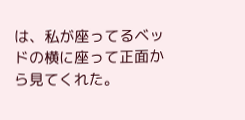は、私が座ってるベッドの横に座って正面から見てくれた。